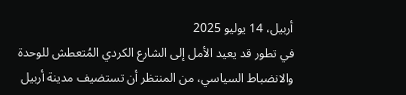أربيل، 14 يوليو 2025
في تطور قد يعيد الأمل إلى الشارع الكردي المُتعطش للوحدة والانضباط السياسي، من المنتظر أن تستضيف مدينة أربيل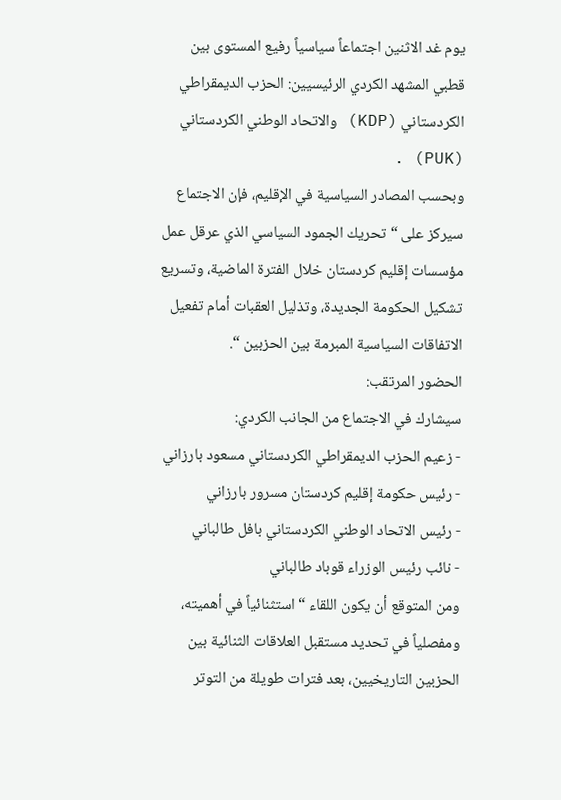يوم غد الاثنين اجتماعاً سياسياً رفيع المستوى بين قطبي المشهد الكردي الرئيسيين: الحزب الديمقراطي الكردستاني (KDP) والاتحاد الوطني الكردستاني (PUK) .
وبحسب المصادر السياسية في الإقليم، فإن الاجتماع سيركز على “تحريك الجمود السياسي الذي عرقل عمل مؤسسات إقليم كردستان خلال الفترة الماضية، وتسريع تشكيل الحكومة الجديدة، وتذليل العقبات أمام تفعيل الاتفاقات السياسية المبرمة بين الحزبين “.
الحضور المرتقب:
سيشارك في الاجتماع من الجانب الكردي:
- زعيم الحزب الديمقراطي الكردستاني مسعود بارزاني
- رئيس حكومة إقليم كردستان مسرور بارزاني
- رئيس الاتحاد الوطني الكردستاني بافل طالباني
- نائب رئيس الوزراء قوباد طالباني
ومن المتوقع أن يكون اللقاء “استثنائياً في أهميته، ومفصلياً في تحديد مستقبل العلاقات الثنائية بين الحزبين التاريخيين، بعد فترات طويلة من التوتر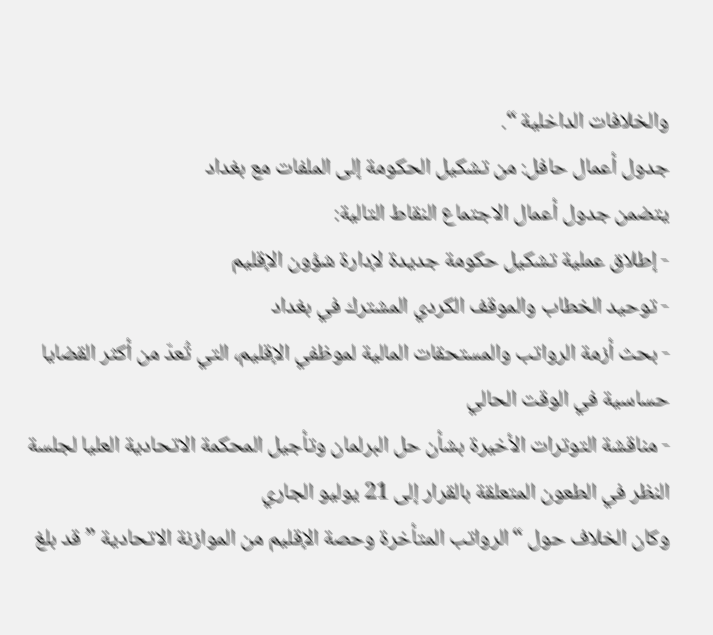والخلافات الداخلية “.
جدول أعمال حافل: من تشكيل الحكومة إلى الملفات مع بغداد
يتضمن جدول أعمال الاجتماع النقاط التالية:
- إطلاق عملية تشكيل حكومة جديدة لإدارة شؤون الإقليم
- توحيد الخطاب والموقف الكردي المشترك في بغداد
- بحث أزمة الرواتب والمستحقات المالية لموظفي الإقليم، التي تُعدّ من أكثر القضايا حساسية في الوقت الحالي
- مناقشة التوترات الأخيرة بشأن حل البرلمان وتأجيل المحكمة الاتحادية العليا لجلسة النظر في الطعون المتعلقة بالقرار إلى 21 يوليو الجاري
وكان الخلاف حول “الرواتب المتأخرة وحصة الإقليم من الموازنة الاتحادية ” قد بلغ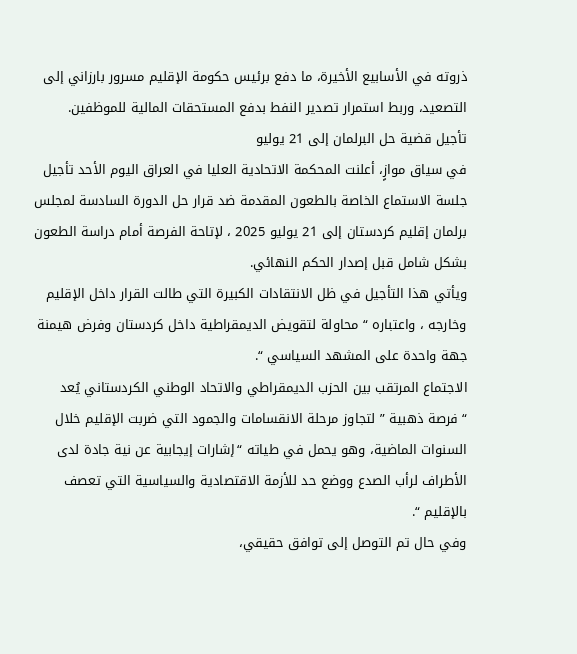ذروته في الأسابيع الأخيرة، ما دفع برئيس حكومة الإقليم مسرور بارزاني إلى التصعيد، وربط استمرار تصدير النفط بدفع المستحقات المالية للموظفين.
تأجيل قضية حل البرلمان إلى 21 يوليو
في سياق موازٍ، أعلنت المحكمة الاتحادية العليا في العراق اليوم الأحد تأجيل جلسة الاستماع الخاصة بالطعون المقدمة ضد قرار حل الدورة السادسة لمجلس برلمان إقليم كردستان إلى 21 يوليو 2025 ، لإتاحة الفرصة أمام دراسة الطعون بشكل شامل قبل إصدار الحكم النهائي.
ويأتي هذا التأجيل في ظل الانتقادات الكبيرة التي طالت القرار داخل الإقليم وخارجه ، واعتباره “محاولة لتقويض الديمقراطية داخل كردستان وفرض هيمنة جهة واحدة على المشهد السياسي “.
الاجتماع المرتقب بين الحزب الديمقراطي والاتحاد الوطني الكردستاني يُعد “فرصة ذهبية ” لتجاوز مرحلة الانقسامات والجمود التي ضربت الإقليم خلال السنوات الماضية، وهو يحمل في طياته “إشارات إيجابية عن نية جادة لدى الأطراف لرأب الصدع ووضع حد للأزمة الاقتصادية والسياسية التي تعصف بالإقليم “.
وفي حال تم التوصل إلى توافق حقيقي،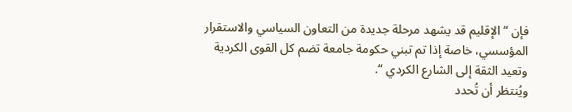فإن “الإقليم قد يشهد مرحلة جديدة من التعاون السياسي والاستقرار المؤسسي، خاصة إذا تم تبني حكومة جامعة تضم كل القوى الكردية وتعيد الثقة إلى الشارع الكردي “.
ويُنتظر أن تُحدد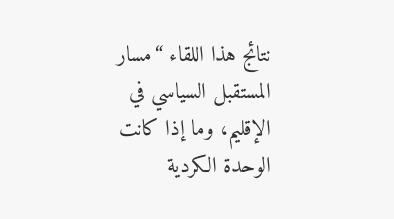نتائج هذا اللقاء “مسار المستقبل السياسي في الإقليم، وما إذا كانت الوحدة الكردية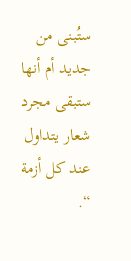ستُبنى من جديد أم أنها ستبقى مجرد شعار يتداول عند كل أزمة “.